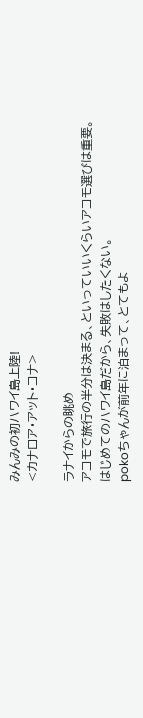みんみの初ハワイ島上陸!
<カナロア・アット・コナ>

ラナイからの眺め
アコモで旅行の半分は決まる、といっていいくらいアコモ選びは重要。
はじめてのハワイ島だから、失敗はしたくない。
pokoちゃんが前年に泊まって、とてもよ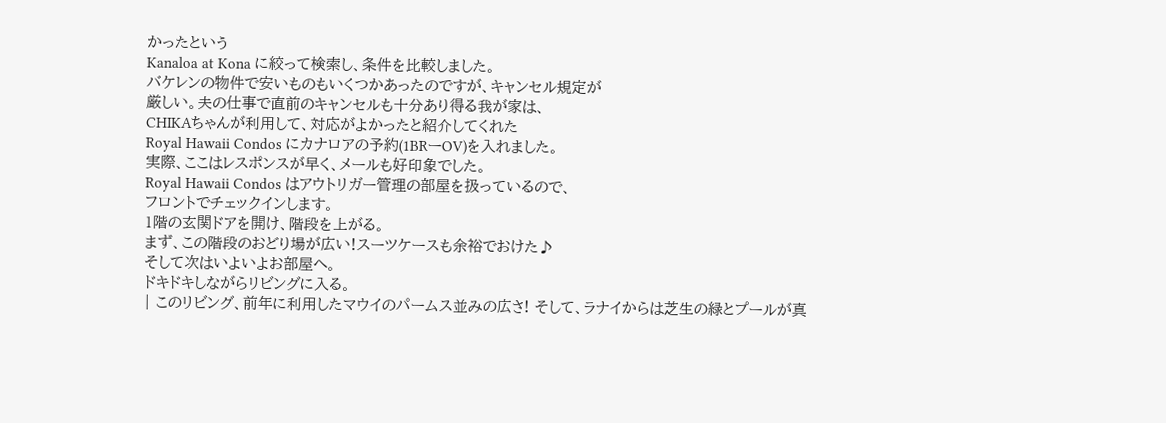かったという
Kanaloa at Kona に絞って検索し、条件を比較しました。
バケレンの物件で安いものもいくつかあったのですが、キャンセル規定が
厳しい。夫の仕事で直前のキャンセルも十分あり得る我が家は、
CHIKAちゃんが利用して、対応がよかったと紹介してくれた
Royal Hawaii Condos にカナロアの予約(1BRーOV)を入れました。
実際、ここはレスポンスが早く、メールも好印象でした。
Royal Hawaii Condos はアウトリガー管理の部屋を扱っているので、
フロントでチェックインします。
1階の玄関ドアを開け、階段を上がる。
まず、この階段のおどり場が広い!スーツケースも余裕でおけた♪
そして次はいよいよお部屋へ。
ドキドキしながらリビングに入る。
| このリビング、前年に利用したマウイのパームス並みの広さ! そして、ラナイからは芝生の緑とプールが真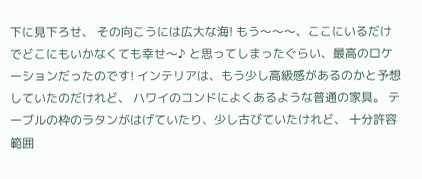下に見下ろせ、 その向こうには広大な海! もう〜〜〜、ここにいるだけでどこにもいかなくても幸せ〜♪ と思ってしまったぐらい、最高のロケーションだったのです! インテリアは、もう少し高級感があるのかと予想していたのだけれど、 ハワイのコンドによくあるような普通の家具。 テーブルの枠のラタンがはげていたり、少し古びていたけれど、 十分許容範囲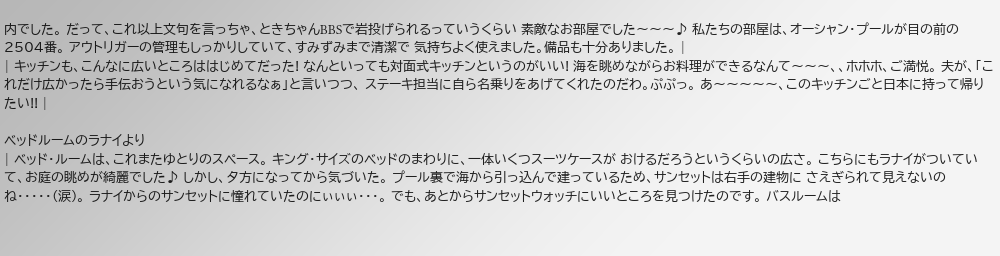内でした。 だって、これ以上文句を言っちゃ、ときちゃんBBSで岩投げられるっていうくらい 素敵なお部屋でした〜〜〜♪ 私たちの部屋は、オーシャン・プールが目の前の2504番。 アウトリガーの管理もしっかりしていて、すみずみまで清潔で 気持ちよく使えました。備品も十分ありました。 |
| キッチンも、こんなに広いところははじめてだった! なんといっても対面式キッチンというのがいい! 海を眺めながらお料理ができるなんて〜〜〜、、ホホホ、ご満悦。 夫が、「これだけ広かったら手伝おうという気になれるなぁ」と言いつつ、 ステーキ担当に自ら名乗りをあげてくれたのだわ。ぷぷっ。 あ〜〜〜〜〜、このキッチンごと日本に持って帰りたい!! |

ベッドルームのラナイより
| ベッド・ルームは、これまたゆとりのスペース。 キング・サイズのベッドのまわりに、一体いくつスーツケースが おけるだろうというくらいの広さ。 こちらにもラナイがついていて、お庭の眺めが綺麗でした♪ しかし、夕方になってから気づいた。 プール裏で海から引っ込んで建っているため、サンセットは右手の建物に さえぎられて見えないのね・・・・・(涙)。 ラナイからのサンセットに憧れていたのにぃぃぃ・・・。 でも、あとからサンセットウォッチにいいところを見つけたのです。 バスルームは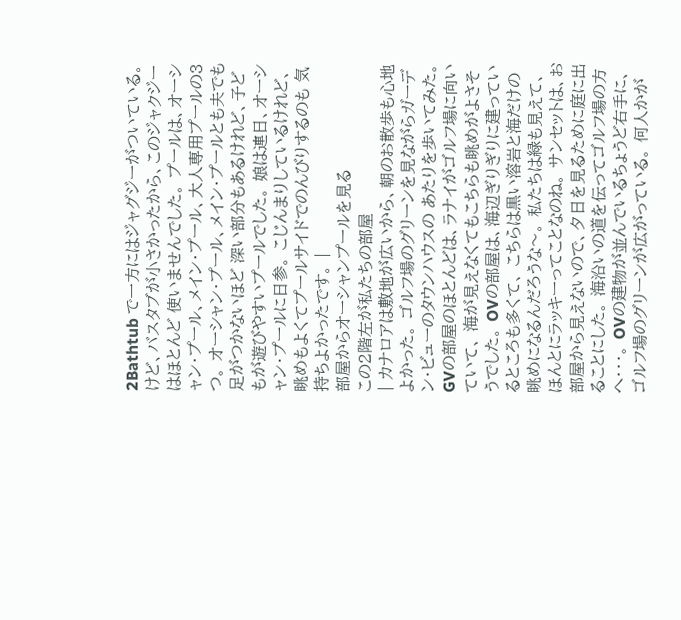2Bathtub で一方にはジャグジーがついている。 けど、バスタブが小さかったから、このジャクジーはほとんど 使いませんでした。 プールは、オーシャン・プール、メイン・プール、大人専用プールの3つ。 オーシャン・プール、メイン・プールとも夫でも足がつかないほど 深い部分もあるけれど、子どもが遊びやすいプールでした。 娘は連日、オーシャン・プールに日参。 こじんまりしているけれど、眺めもよくてプールサイドでのんびりするのも 気持ちよかったです。 |
部屋からオーシャンプールを見る
この2階左が私たちの部屋
| カナロアは敷地が広いから、朝のお散歩も心地よかった。 ゴルフ場のグリーンを見ながらガーデン・ビューのタウンハウスの あたりを歩いてみた。 GVの部屋のほとんどは、ラナイがゴルフ場に向いていて、 海が見えなくてもこちらも眺めがよさそうでした。 OVの部屋は、海辺ぎりぎりに建っているところも多くて、 こちらは黒い溶岩と海だけの眺めになるんだろうな〜。 私たちは緑も見えて、ほんとにラッキーってことなのね。 サンセットは、お部屋から見えないので、夕日を見るために庭に出ることにした。 海沿いの道を伝ってゴルフ場の方へ・・・。 OVの建物が並んでいるちょうど右手に、ゴルフ場のグリーンが広がっている。 何人かが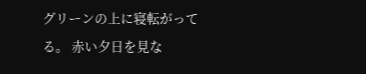グリーンの上に寝転がってる。 赤い夕日を見な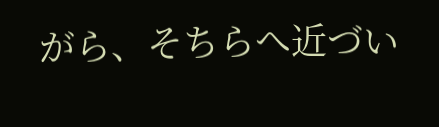がら、そちらへ近づい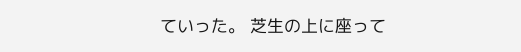ていった。 芝生の上に座って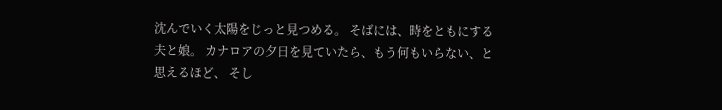沈んでいく太陽をじっと見つめる。 そばには、時をともにする夫と娘。 カナロアの夕日を見ていたら、もう何もいらない、と思えるほど、 そし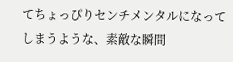てちょっぴりセンチメンタルになってしまうような、素敵な瞬間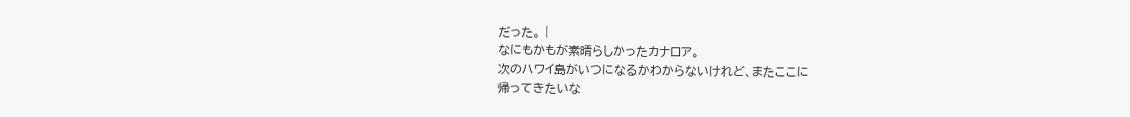だった。 |
なにもかもが素晴らしかったカナロア。
次のハワイ島がいつになるかわからないけれど、またここに
帰ってきたいな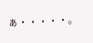ぁ・・・・・。